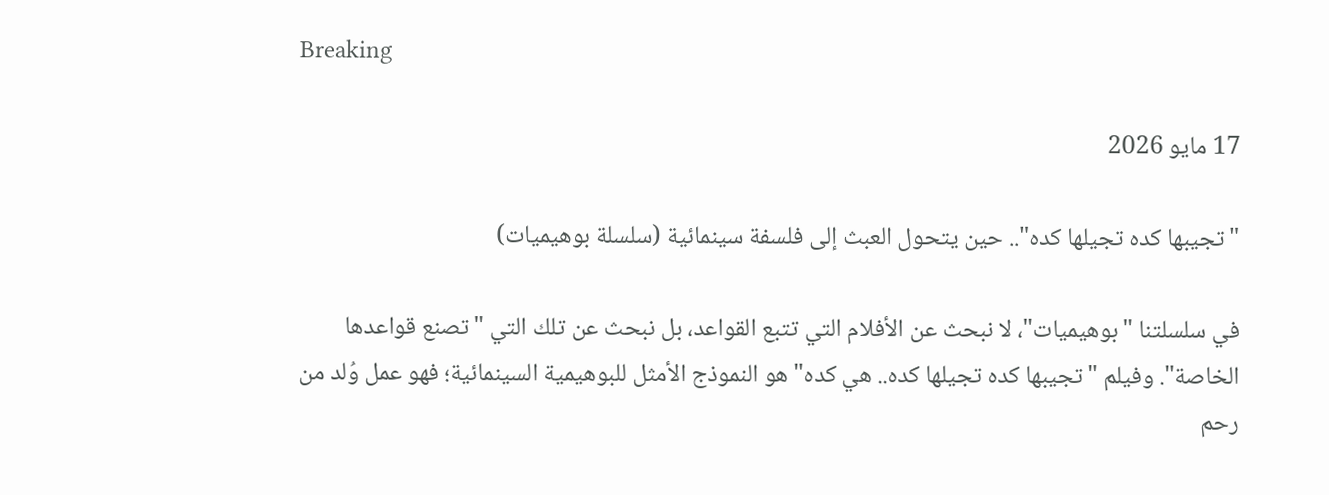Breaking

17 مايو 2026

"تجيبها كده تجيلها كده".. حين يتحول العبث إلى فلسفة سينمائية (سلسلة بوهيميات)

في سلسلتنا "بوهيميات"، لا نبحث عن الأفلام التي تتبع القواعد، بل نبحث عن تلك التي "تصنع قواعدها الخاصة". وفيلم "تجيبها كده تجيلها كده.. هي كده" هو النموذج الأمثل للبوهيمية السينمائية؛ فهو عمل وُلد من رحم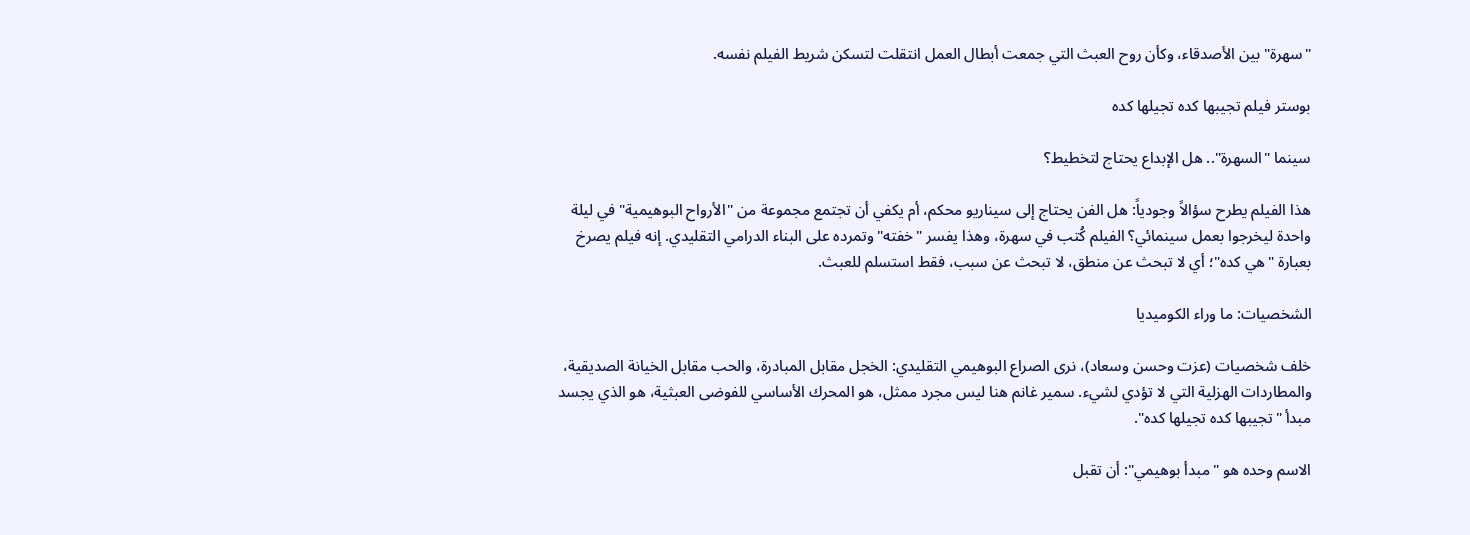"سهرة" بين الأصدقاء، وكأن روح العبث التي جمعت أبطال العمل انتقلت لتسكن شريط الفيلم نفسه.

بوستر فيلم تجيبها كده تجيلها كده

سينما "السهرة".. هل الإبداع يحتاج لتخطيط؟

هذا الفيلم يطرح سؤالاً وجودياً: هل الفن يحتاج إلى سيناريو محكم، أم يكفي أن تجتمع مجموعة من "الأرواح البوهيمية" في ليلة واحدة ليخرجوا بعمل سينمائي؟ الفيلم كُتب في سهرة، وهذا يفسر "خفته" وتمرده على البناء الدرامي التقليدي. إنه فيلم يصرخ بعبارة "هي كده"؛ أي لا تبحث عن منطق، لا تبحث عن سبب، فقط استسلم للعبث.

الشخصيات: ما وراء الكوميديا

خلف شخصيات (عزت وحسن وسعاد)، نرى الصراع البوهيمي التقليدي: الخجل مقابل المبادرة، والحب مقابل الخيانة الصديقية، والمطاردات الهزلية التي لا تؤدي لشيء. سمير غانم هنا ليس مجرد ممثل، هو المحرك الأساسي للفوضى العبثية، هو الذي يجسد مبدأ "تجيبها كده تجيلها كده".

الاسم وحده هو "مبدأ بوهيمي": أن تقبل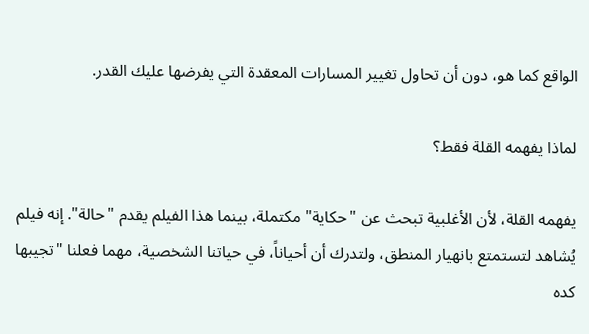الواقع كما هو، دون أن تحاول تغيير المسارات المعقدة التي يفرضها عليك القدر.

لماذا يفهمه القلة فقط؟

يفهمه القلة، لأن الأغلبية تبحث عن "حكاية" مكتملة، بينما هذا الفيلم يقدم "حالة". إنه فيلم يُشاهد لتستمتع بانهيار المنطق، ولتدرك أن أحياناً، في حياتنا الشخصية، مهما فعلنا "تجيبها كده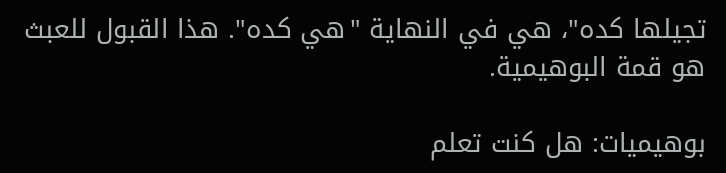تجيلها كده"، هي في النهاية "هي كده". هذا القبول للعبث هو قمة البوهيمية.

بوهيميات: هل كنت تعلم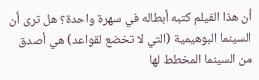أن هذا الفيلم كتبه أبطاله في سهرة واحدة؟ هل ترى أن السينما البوهيمية (التي لا تخضع لقواعد) هي أصدق من السينما المخطط لها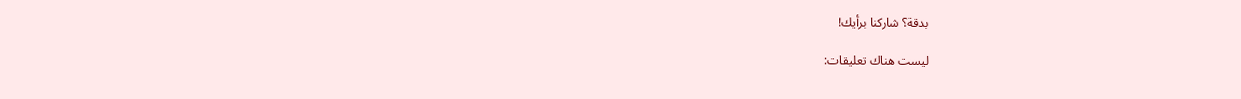بدقة؟ شاركنا برأيك!

ليست هناك تعليقات: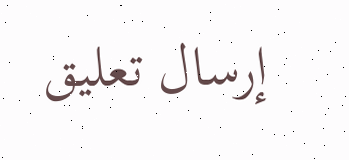إرسال تعليق